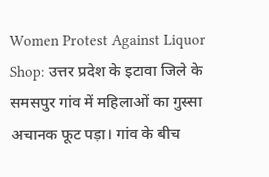Women Protest Against Liquor Shop: उत्तर प्रदेश के इटावा जिले के समसपुर गांव में महिलाओं का गुस्सा अचानक फूट पड़ा। गांव के बीच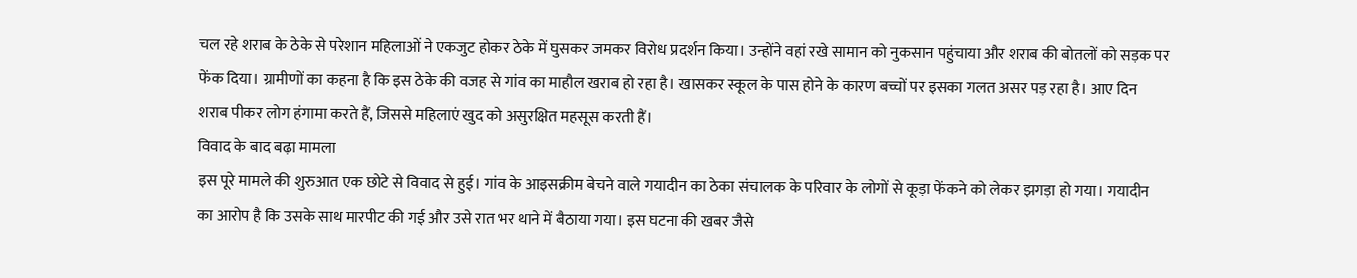चल रहे शराब के ठेके से परेशान महिलाओं ने एकजुट होकर ठेके में घुसकर जमकर विरोध प्रदर्शन किया। उन्होंने वहां रखे सामान को नुकसान पहुंचाया और शराब की बोतलों को सड़क पर फेंक दिया। ग्रामीणों का कहना है कि इस ठेके की वजह से गांव का माहौल खराब हो रहा है। खासकर स्कूल के पास होने के कारण बच्चों पर इसका गलत असर पड़ रहा है। आए दिन शराब पीकर लोग हंगामा करते हैं, जिससे महिलाएं खुद को असुरक्षित महसूस करती हैं।
विवाद के बाद बढ़ा मामला
इस पूरे मामले की शुरुआत एक छोटे से विवाद से हुई। गांव के आइसक्रीम बेचने वाले गयादीन का ठेका संचालक के परिवार के लोगों से कूड़ा फेंकने को लेकर झगड़ा हो गया। गयादीन का आरोप है कि उसके साथ मारपीट की गई और उसे रात भर थाने में बैठाया गया। इस घटना की खबर जैसे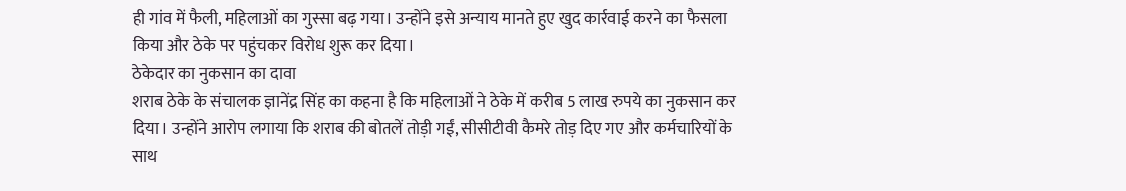ही गांव में फैली, महिलाओं का गुस्सा बढ़ गया। उन्होंने इसे अन्याय मानते हुए खुद कार्रवाई करने का फैसला किया और ठेके पर पहुंचकर विरोध शुरू कर दिया।
ठेकेदार का नुकसान का दावा
शराब ठेके के संचालक ज्ञानेंद्र सिंह का कहना है कि महिलाओं ने ठेके में करीब 5 लाख रुपये का नुकसान कर दिया। उन्होंने आरोप लगाया कि शराब की बोतलें तोड़ी गईं, सीसीटीवी कैमरे तोड़ दिए गए और कर्मचारियों के साथ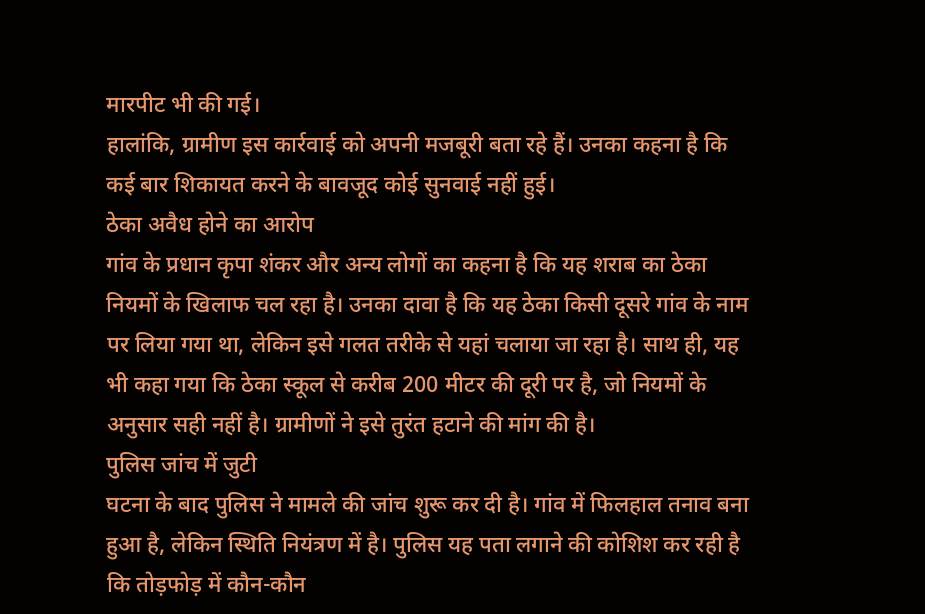मारपीट भी की गई।
हालांकि, ग्रामीण इस कार्रवाई को अपनी मजबूरी बता रहे हैं। उनका कहना है कि कई बार शिकायत करने के बावजूद कोई सुनवाई नहीं हुई।
ठेका अवैध होने का आरोप
गांव के प्रधान कृपा शंकर और अन्य लोगों का कहना है कि यह शराब का ठेका नियमों के खिलाफ चल रहा है। उनका दावा है कि यह ठेका किसी दूसरे गांव के नाम पर लिया गया था, लेकिन इसे गलत तरीके से यहां चलाया जा रहा है। साथ ही, यह भी कहा गया कि ठेका स्कूल से करीब 200 मीटर की दूरी पर है, जो नियमों के अनुसार सही नहीं है। ग्रामीणों ने इसे तुरंत हटाने की मांग की है।
पुलिस जांच में जुटी
घटना के बाद पुलिस ने मामले की जांच शुरू कर दी है। गांव में फिलहाल तनाव बना हुआ है, लेकिन स्थिति नियंत्रण में है। पुलिस यह पता लगाने की कोशिश कर रही है कि तोड़फोड़ में कौन-कौन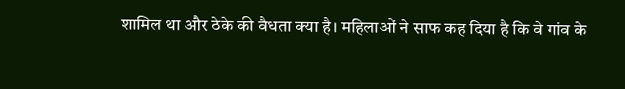शामिल था और ठेके की वैधता क्या है। महिलाओं ने साफ कह दिया है कि वे गांव के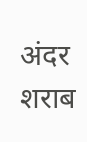अंदर शराब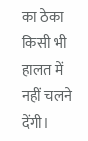का ठेका किसी भी हालत में नहीं चलने देंगी।